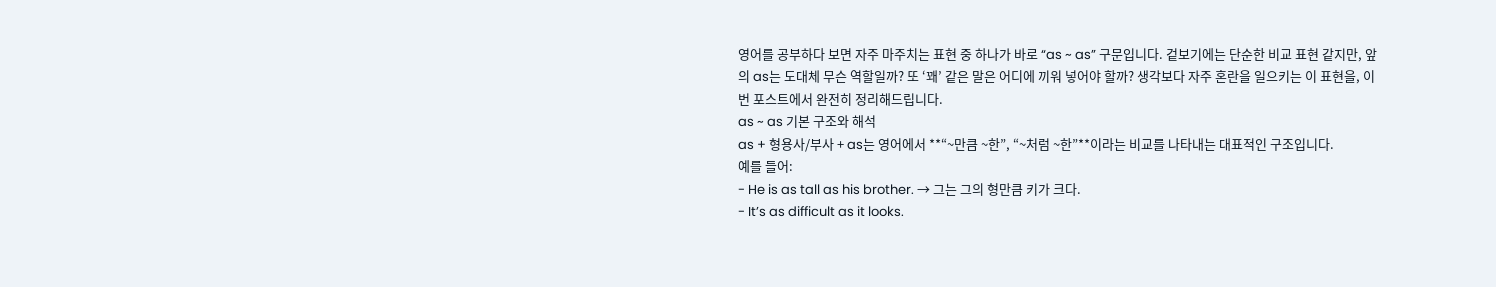영어를 공부하다 보면 자주 마주치는 표현 중 하나가 바로 “as ~ as” 구문입니다. 겉보기에는 단순한 비교 표현 같지만, 앞의 as는 도대체 무슨 역할일까? 또 ‘꽤’ 같은 말은 어디에 끼워 넣어야 할까? 생각보다 자주 혼란을 일으키는 이 표현을, 이번 포스트에서 완전히 정리해드립니다.
as ~ as 기본 구조와 해석
as + 형용사/부사 + as는 영어에서 **“~만큼 ~한”, “~처럼 ~한”**이라는 비교를 나타내는 대표적인 구조입니다.
예를 들어:
- He is as tall as his brother. → 그는 그의 형만큼 키가 크다.
- It’s as difficult as it looks.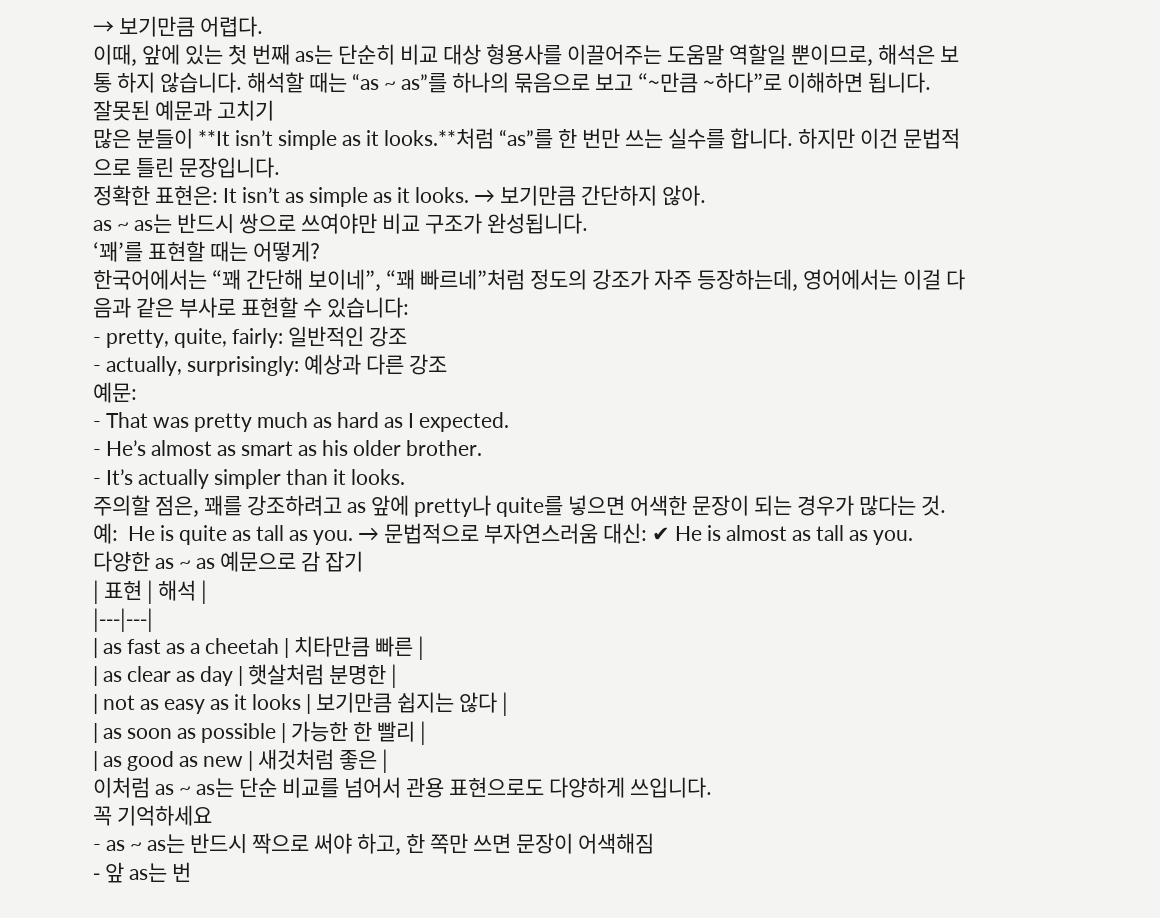→ 보기만큼 어렵다.
이때, 앞에 있는 첫 번째 as는 단순히 비교 대상 형용사를 이끌어주는 도움말 역할일 뿐이므로, 해석은 보통 하지 않습니다. 해석할 때는 “as ~ as”를 하나의 묶음으로 보고 “~만큼 ~하다”로 이해하면 됩니다.
잘못된 예문과 고치기
많은 분들이 **It isn’t simple as it looks.**처럼 “as”를 한 번만 쓰는 실수를 합니다. 하지만 이건 문법적으로 틀린 문장입니다.
정확한 표현은: It isn’t as simple as it looks. → 보기만큼 간단하지 않아.
as ~ as는 반드시 쌍으로 쓰여야만 비교 구조가 완성됩니다.
‘꽤’를 표현할 때는 어떻게?
한국어에서는 “꽤 간단해 보이네”, “꽤 빠르네”처럼 정도의 강조가 자주 등장하는데, 영어에서는 이걸 다음과 같은 부사로 표현할 수 있습니다:
- pretty, quite, fairly: 일반적인 강조
- actually, surprisingly: 예상과 다른 강조
예문:
- That was pretty much as hard as I expected.
- He’s almost as smart as his older brother.
- It’s actually simpler than it looks.
주의할 점은, 꽤를 강조하려고 as 앞에 pretty나 quite를 넣으면 어색한 문장이 되는 경우가 많다는 것. 예:  He is quite as tall as you. → 문법적으로 부자연스러움 대신: ✔ He is almost as tall as you.
다양한 as ~ as 예문으로 감 잡기
| 표현 | 해석 |
|---|---|
| as fast as a cheetah | 치타만큼 빠른 |
| as clear as day | 햇살처럼 분명한 |
| not as easy as it looks | 보기만큼 쉽지는 않다 |
| as soon as possible | 가능한 한 빨리 |
| as good as new | 새것처럼 좋은 |
이처럼 as ~ as는 단순 비교를 넘어서 관용 표현으로도 다양하게 쓰입니다.
꼭 기억하세요
- as ~ as는 반드시 짝으로 써야 하고, 한 쪽만 쓰면 문장이 어색해짐
- 앞 as는 번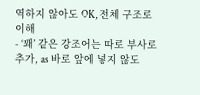역하지 않아도 OK, 전체 구조로 이해
- ‘꽤’ 같은 강조어는 따로 부사로 추가, as 바로 앞에 넣지 않도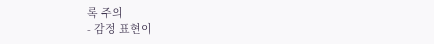록 주의
- 감정 표현이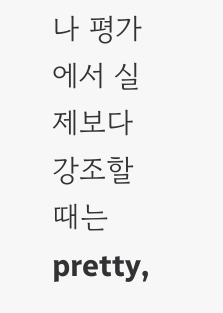나 평가에서 실제보다 강조할 때는 pretty,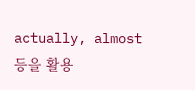actually, almost 등을 활용